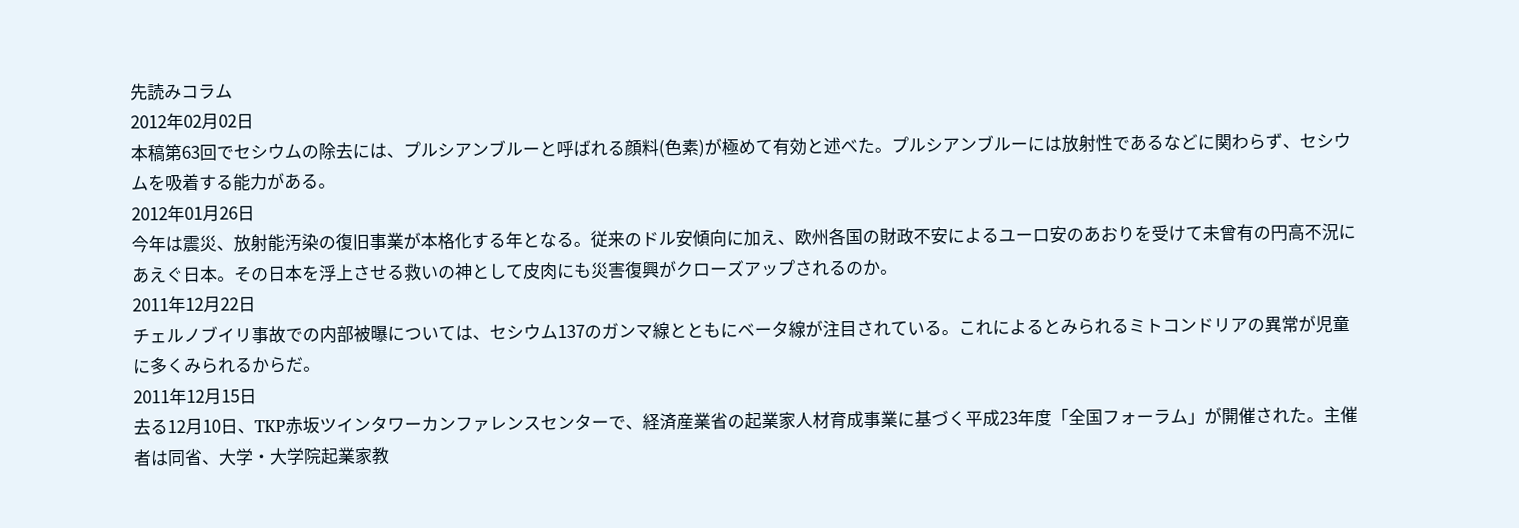先読みコラム
2012年02月02日
本稿第63回でセシウムの除去には、プルシアンブルーと呼ばれる顔料(色素)が極めて有効と述べた。プルシアンブルーには放射性であるなどに関わらず、セシウムを吸着する能力がある。
2012年01月26日
今年は震災、放射能汚染の復旧事業が本格化する年となる。従来のドル安傾向に加え、欧州各国の財政不安によるユーロ安のあおりを受けて未曾有の円高不況にあえぐ日本。その日本を浮上させる救いの神として皮肉にも災害復興がクローズアップされるのか。
2011年12月22日
チェルノブイリ事故での内部被曝については、セシウム137のガンマ線とともにベータ線が注目されている。これによるとみられるミトコンドリアの異常が児童に多くみられるからだ。
2011年12月15日
去る12月10日、TKP赤坂ツインタワーカンファレンスセンターで、経済産業省の起業家人材育成事業に基づく平成23年度「全国フォーラム」が開催された。主催者は同省、大学・大学院起業家教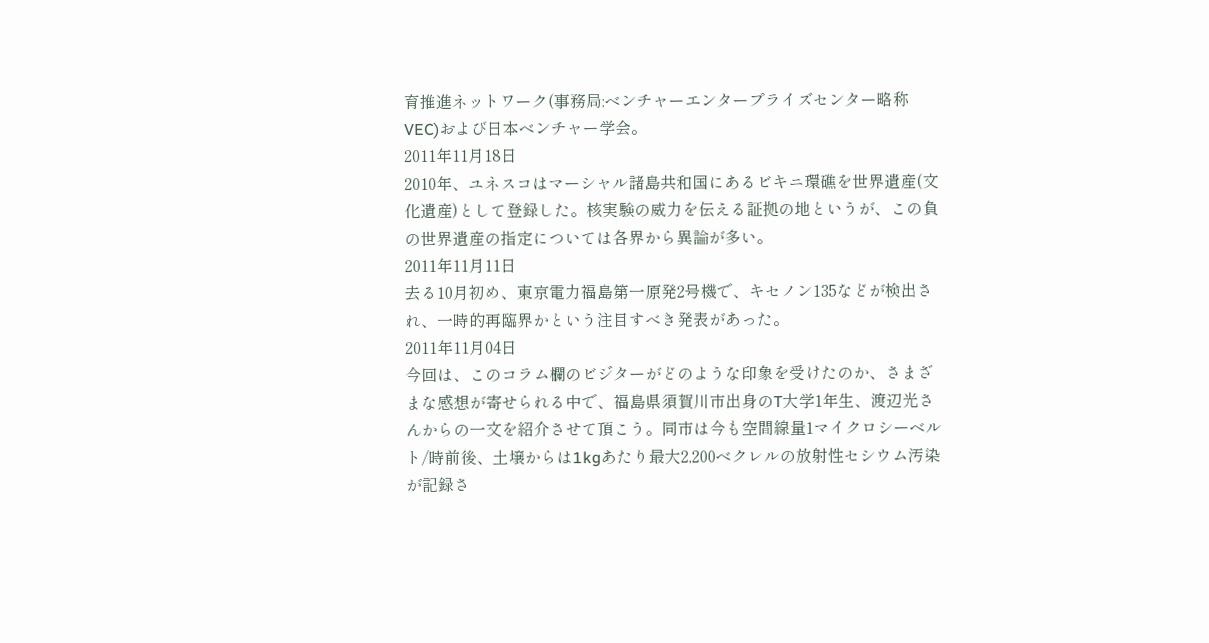育推進ネットワーク(事務局:ベンチャーエンタープライズセンター略称VEC)および日本ベンチャー学会。
2011年11月18日
2010年、ユネスコはマーシャル諸島共和国にあるビキニ環礁を世界遺産(文化遺産)として登録した。核実験の威力を伝える証拠の地というが、この負の世界遺産の指定については各界から異論が多い。
2011年11月11日
去る10月初め、東京電力福島第一原発2号機で、キセノン135などが検出され、一時的再臨界かという注目すべき発表があった。
2011年11月04日
今回は、このコラム欄のビジターがどのような印象を受けたのか、さまざまな感想が寄せられる中で、福島県須賀川市出身のT大学1年生、渡辺光さんからの一文を紹介させて頂こう。同市は今も空間線量1マイクロシーベルト/時前後、土壌からは1kgあたり最大2,200ベクレルの放射性セシウム汚染が記録さ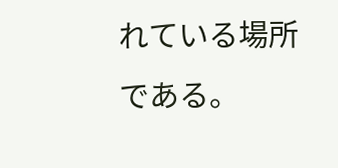れている場所である。